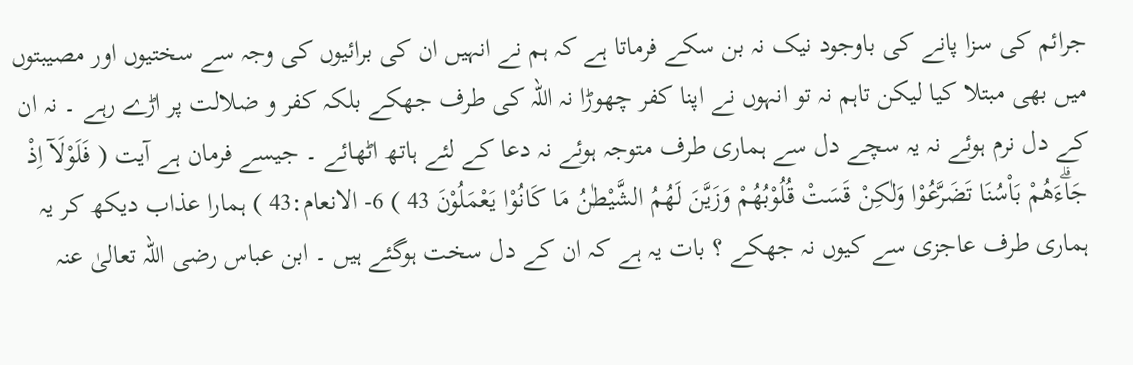جرائم کی سزا پانے کی باوجود نیک نہ بن سکے فرماتا ہے کہ ہم نے انہیں ان کی برائیوں کی وجہ سے سختیوں اور مصیبتوں میں بھی مبتلا کیا لیکن تاہم نہ تو انہوں نے اپنا کفر چھوڑا نہ اللہ کی طرف جھکے بلکہ کفر و ضلالت پر اڑے رہے ۔ نہ ان کے دل نرم ہوئے نہ یہ سچے دل سے ہماری طرف متوجہ ہوئے نہ دعا کے لئے ہاتھ اٹھائے ۔ جیسے فرمان ہے آیت ( فَلَوْلَآ اِذْ جَاۗءَهُمْ بَاْسُنَا تَضَرَّعُوْا وَلٰكِنْ قَسَتْ قُلُوْبُهُمْ وَزَيَّنَ لَهُمُ الشَّيْطٰنُ مَا كَانُوْا يَعْمَلُوْنَ 43 ) 6- الانعام:43 ) ہمارا عذاب دیکھ کر یہ ہماری طرف عاجزی سے کیوں نہ جھکے ؟ بات یہ ہے کہ ان کے دل سخت ہوگئے ہیں ۔ ابن عباس رضی اللہ تعالیٰ عنہ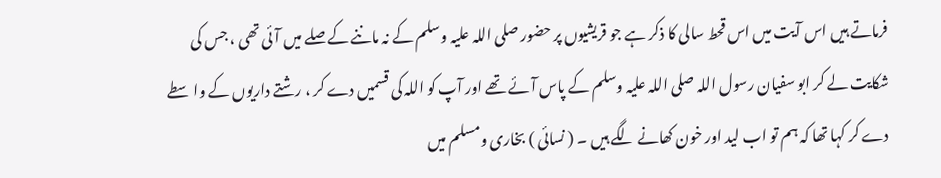فرماتے ہیں اس آیت میں اس قحط سالی کا ذکر ہے جو قریشیوں پر حضور صلی اللہ علیہ وسلم کے نہ ماننے کے صلے میں آئی تھی ، جس کی شکایت لے کر ابو سفیان رسول اللہ صلی اللہ علیہ وسلم کے پاس آئے تھے اور آپ کو اللہ کی قسمیں دے کر ، رشتے داریوں کے واسطے دے کر کہا تھا کہ ہم تو اب لید اور خون کھانے لگے ہیں ۔ ( نسائی ) بخاری ومسلم میں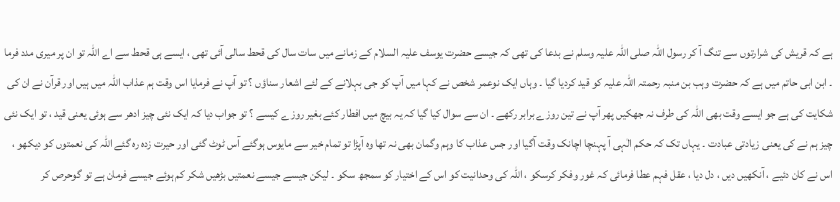ہے کہ قریش کی شرارتوں سے تنگ آ کر رسول اللہ صلی اللہ علیہ وسلم نے بدعا کی تھی کہ جیسے حضرت یوسف علیہ السلام کے زمانے میں سات سال کی قحط سالی آئی تھی ، ایسے ہی قحط سے اے اللہ تو ان پر میری مدد فرما ۔ ابن ابی حاتم میں ہے کہ حضرت وہب بن منبہ رحمتہ اللہ علیہ کو قید کردیا گیا ۔ وہاں ایک نوعمر شخص نے کہا میں آپ کو جی بہلانے کے لئے اشعار سناؤں ؟ تو آپ نے فرمایا اس وقت ہم عذاب اللہ میں ہیں اور قرآن نے ان کی شکایت کی ہے جو ایسے وقت بھی اللہ کی طرف نہ جھکیں پھر آپ نے تین روزے برابر رکھے ۔ ان سے سوال کیا گیا کہ یہ بیچ میں افطار کئے بغیر روزے کیسے ؟ تو جواب دیا کہ ایک نئی چیز ادھر سے ہوئی یعنی قید ، تو ایک نئی چیز ہم نے کی یعنی زیادتی عبادت ۔ یہاں تک کہ حکم الٰہی آ پہنچا اچانک وقت آگیا اور جس عذاب کا وہم وگمان بھی نہ تھا وہ آپڑا تو تمام خیر سے مایوس ہوگئے آس ٹوٹ گئی اور حیرت زدہ رہ گئے اللہ کی نعمتوں کو دیکھو ، اس نے کان دئیے ، آنکھیں دیں ، دل دیا ، عقل فہم عطا فرمائی کہ غور وفکر کرسکو ، اللہ کی وحدانیت کو اس کے اختیار کو سمجھ سکو ۔ لیکن جیسے جیسے نعمتیں بڑھیں شکر کم ہوئے جیسے فرمان ہے تو گوحرص کر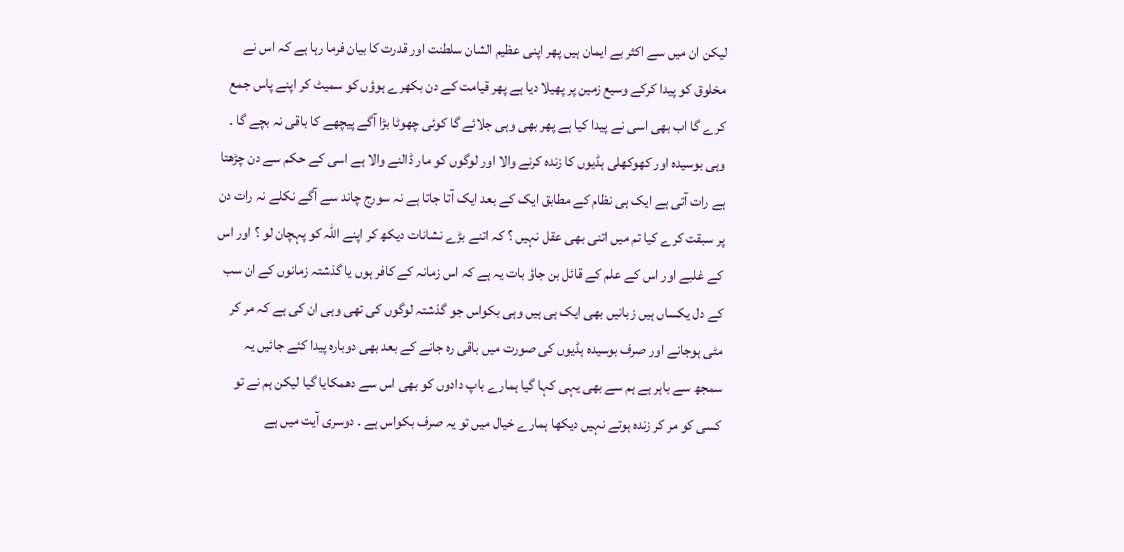لیکن ان میں سے اکثر بے ایمان ہیں پھر اپنی عظیم الشان سلطنت اور قدرت کا بیان فرما رہا ہے کہ اس نے مخلوق کو پیدا کرکے وسیع زمین پر پھیلا دیا ہے پھر قیامت کے دن بکھرے ہوؤں کو سمیٹ کر اپنے پاس جمع کرے گا اب بھی اسی نے پیدا کیا ہے پھر بھی وہی جلائے گا کوئی چھوٹا بڑا آگے پیچھے کا باقی نہ بچے گا ۔ وہی بوسیدہ اور کھوکھلی ہڈیوں کا زندہ کرنے والا اور لوگوں کو مار ڈالنے والا ہے اسی کے حکم سے دن چڑھتا ہے رات آتی ہے ایک ہی نظام کے مطابق ایک کے بعد ایک آتا جاتا ہے نہ سورج چاند سے آگے نکلے نہ رات دن پر سبقت کرے کیا تم میں اتنی بھی عقل نہیں ؟ کہ اتنے بڑے نشانات دیکھ کر اپنے اللہ کو پہچان لو ؟ اور اس کے غلبے اور اس کے علم کے قائل بن جاؤ بات یہ ہے کہ اس زمانہ کے کافر ہوں یا گذشتہ زمانوں کے ان سب کے دل یکساں ہیں زبانیں بھی ایک ہی ہیں وہی بکواس جو گذشتہ لوگوں کی تھی وہی ان کی ہے کہ مر کر مٹی ہوجانے اور صرف بوسیدہ ہڈیوں کی صورت میں باقی رہ جانے کے بعد بھی دوبارہ پیدا کئے جائیں یہ سمجھ سے باہر ہے ہم سے بھی یہی کہا گیا ہمارے باپ دادوں کو بھی اس سے دھمکایا گیا لیکن ہم نے تو کسی کو مر کر زندہ ہوتے نہیں دیکھا ہمارے خیال میں تو یہ صرف بکواس ہے ۔ دوسری آیت میں ہے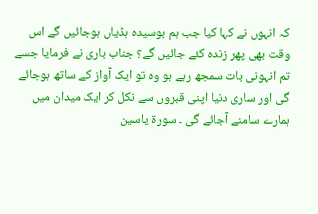کہ انہوں نے کہا کیا جب ہم بوسیدہ ہڈیاں ہوجائیں گے اس وقت بھی پھر زندہ کئے جائیں گے؟ جناب باری نے فرمایا جسے تم انہونی بات سمجھ رہے ہو وہ تو ایک آواز کے ساتھ ہوجائے گی اور ساری دنیا اپنی قبروں سے نکل کر ایک میدان میں ہمارے سامنے آجائے گی ۔ سورۃ یاسین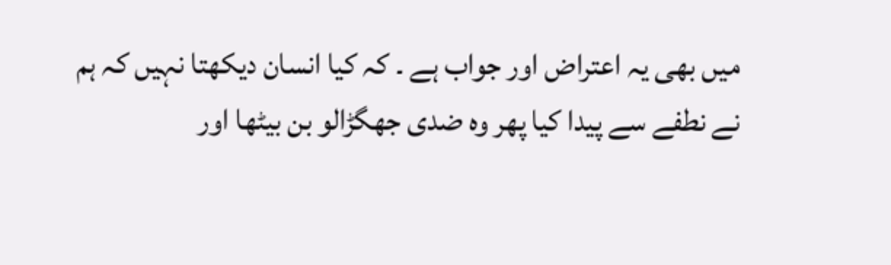میں بھی یہ اعتراض اور جواب ہے ۔ کہ کیا انسان دیکھتا نہیں کہ ہم نے نطفے سے پیدا کیا پھر وہ ضدی جھگڑالو بن بیٹھا اور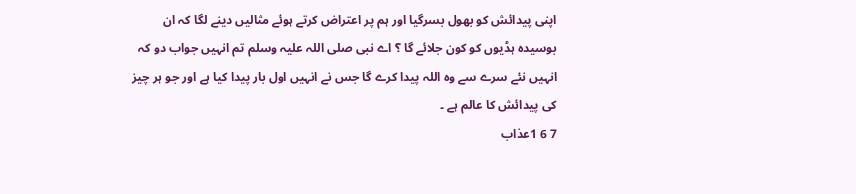اپنی پیدائش کو بھول بسرگیا اور ہم پر اعتراض کرتے ہوئے مثالیں دینے لگا کہ ان بوسیدہ ہڈیوں کو کون جلائے گا ؟ اے نبی صلی اللہ علیہ وسلم تم انہیں جواب دو کہ انہیں نئے سرے سے وہ اللہ پیدا کرے گا جس نے انہیں اول بار پیدا کیا ہے اور جو ہر چیز کی پیدائش کا عالم ہے ۔
7 6 1عذاب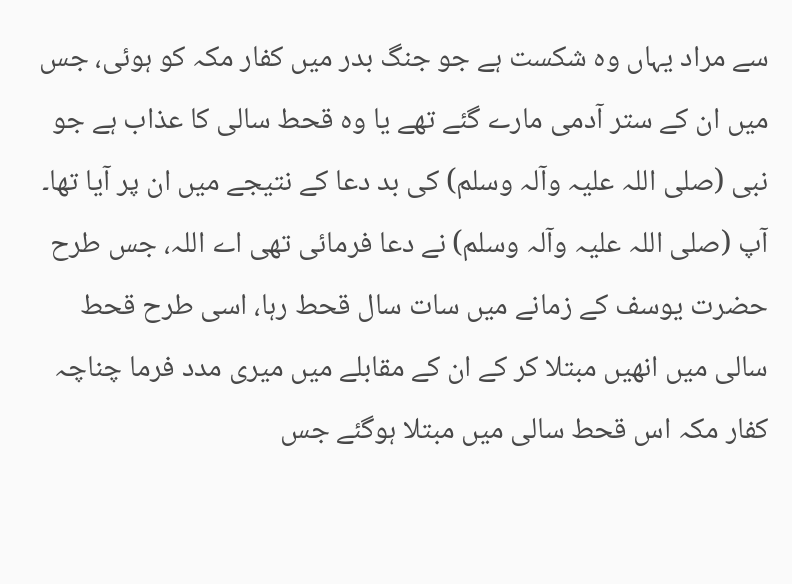سے مراد یہاں وہ شکست ہے جو جنگ بدر میں کفار مکہ کو ہوئی، جس میں ان کے ستر آدمی مارے گئے تھے یا وہ قحط سالی کا عذاب ہے جو نبی (صلی اللہ علیہ وآلہ وسلم) کی بد دعا کے نتیجے میں ان پر آیا تھا۔ آپ (صلی اللہ علیہ وآلہ وسلم) نے دعا فرمائی تھی اے اللہ، جس طرح حضرت یوسف کے زمانے میں سات سال قحط رہا، اسی طرح قحط سالی میں انھیں مبتلا کر کے ان کے مقابلے میں میری مدد فرما چناچہ کفار مکہ اس قحط سالی میں مبتلا ہوگئے جس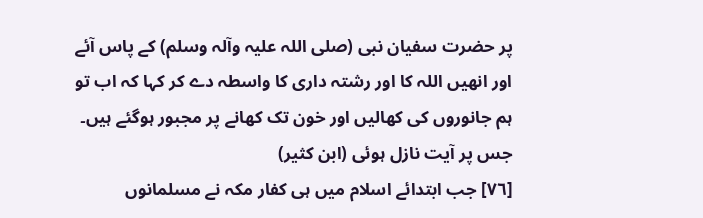پر حضرت سفیان نبی (صلی اللہ علیہ وآلہ وسلم) کے پاس آئے اور انھیں اللہ کا اور رشتہ داری کا واسطہ دے کر کہا کہ اب تو ہم جانوروں کی کھالیں اور خون تک کھانے پر مجبور ہوگئے ہیں۔ جس پر آیت نازل ہوئی (ابن کثیر)
[٧٦] جب ابتدائے اسلام میں ہی کفار مکہ نے مسلمانوں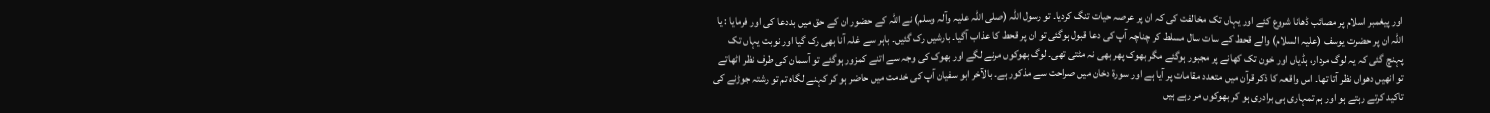اور پیغمبر اسلام پر مصائب ڈھانا شروع کئے اور یہاں تک مخالفت کی کہ ان پر عرصہ حیات تنگ کردیا۔ تو رسول اللہ (صلی اللہ علیہ وآلہ وسلم) نے اللہ کے حضور ان کے حق میں بددعا کی اور فرمایا : یا اللہ ان پر حضرت یوسف (علیہ السلام) والے قحط کے سات سال مسلط کر چناچہ آپ کی دعا قبول ہوگئی تو ان پر قحط کا عذاب آگیا۔ بارشیں رک گئیں۔ باہر سے غلہ آنا بھی رک گیا اور نوبت یہاں تک پہنچ گئی کہ یہ لوگ مردار، ہڈیاں اور خون تک کھانے پر مجبور ہوگئے مگر بھوک پھر بھی نہ مٹتی تھی۔ لوگ بھوکوں مرنے لگے اور بھوک کی وجہ سے اتنے کمزور ہوگئے تو آسمان کی طرف نظر اٹھاتے تو انھیں دھواں نظر آتا تھا۔ اس واقعہ کا ذکر قرآن میں متعدد مقامات پر آیا ہے اور سورة دخان میں صراحت سے مذکور ہے۔ بالآخر ابو سفیان آپ کی خدمت میں حاضر ہو کر کہنے لگاہ تم تو رشتہ جوڑنے کی تاکید کرتے رہتے ہو اور ہم تمہاری ہی برادری ہو کر بھوکوں مر رہے ہیں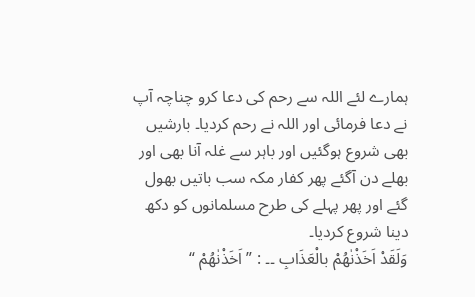ہمارے لئے اللہ سے رحم کی دعا کرو چناچہ آپ نے دعا فرمائی اور اللہ نے رحم کردیا۔ بارشیں بھی شروع ہوگئیں اور باہر سے غلہ آنا بھی اور بھلے دن آگئے پھر کفار مکہ سب باتیں بھول گئے اور پھر پہلے کی طرح مسلمانوں کو دکھ دینا شروع کردیا۔
وَلَقَدْ اَخَذْنٰهُمْ بالْعَذَابِ ۔۔ : ” اَخَذْنٰهُمْ “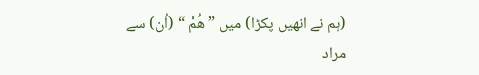(ہم نے انھیں پکڑا) میں ” ھُمْ “ (اُن) سے مراد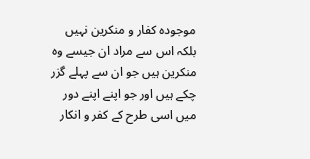موجودہ کفار و منکرین نہیں بلکہ اس سے مراد ان جیسے وہ منکرین ہیں جو ان سے پہلے گزر چکے ہیں اور جو اپنے اپنے دور میں اسی طرح کے کفر و انکار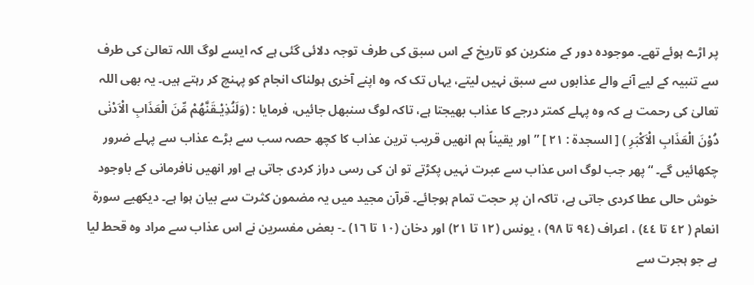پر اڑے ہوئے تھے۔ موجودہ دور کے منکرین کو تاریخ کے اس سبق کی طرف توجہ دلائی گئی ہے کہ ایسے لوگ اللہ تعالیٰ کی طرف سے تنبیہ کے لیے آنے والے عذابوں سے سبق نہیں لیتے، یہاں تک کہ وہ اپنے آخری ہولناک انجام کو پہنچ کر رہتے ہیں۔ یہ بھی اللہ تعالیٰ کی رحمت ہے کہ وہ پہلے کمتر درجے کا عذاب بھیجتا ہے، تاکہ لوگ سنبھل جائیں، فرمایا : (وَلَنُذِيْـقَنَّهُمْ مِّنَ الْعَذَابِ الْاَدْنٰى دُوْنَ الْعَذَابِ الْاَكْبَرِ ) [ السجدۃ : ٢١ ] ” اور یقیناً ہم انھیں قریب ترین عذاب کا کچھ حصہ سب سے بڑے عذاب سے پہلے ضرور چکھائیں گے۔ “ پھر جب لوگ اس عذاب سے عبرت نہیں پکڑتے تو ان کی رسی دراز کردی جاتی ہے اور انھیں نافرمانی کے باوجود خوش حالی عطا کردی جاتی ہے، تاکہ ان پر حجت تمام ہوجائے۔ قرآن مجید میں یہ مضمون کثرت سے بیان ہوا ہے۔ دیکھیے سورة انعام ( ٤٢ تا ٤٤) ، اعراف (٩٤ تا ٩٨) ، یونس (١٢ تا ٢١) اور دخان (١٠ تا ١٦) ۔- بعض مفسرین نے اس عذاب سے مراد وہ قحط لیا ہے جو ہجرت سے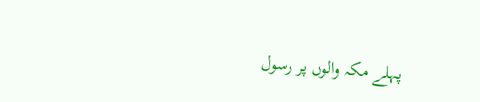پہلے مکہ والوں پر رسول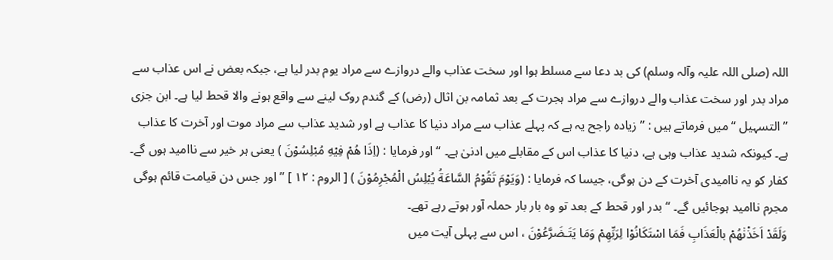اللہ (صلی اللہ علیہ وآلہ وسلم) کی بد دعا سے مسلط ہوا اور سخت عذاب والے دروازے سے مراد یوم بدر لیا ہے، جبکہ بعض نے اس عذاب سے مراد بدر اور سخت عذاب والے دروازے سے مراد ہجرت کے بعد ثمامہ بن اثال (رض) کے گندم روک لینے سے واقع ہونے والا قحط لیا ہے۔ ابن جزی ” التسہیل “ میں فرماتے ہیں : ” زیادہ راجح یہ ہے کہ پہلے عذاب سے مراد دنیا کا عذاب ہے اور شدید عذاب سے مراد موت اور آخرت کا عذاب ہے۔ کیونکہ شدید عذاب وہی ہے، دنیا کا عذاب اس کے مقابلے میں ادنیٰ ہے۔ “ اور فرمایا : (اِذَا هُمْ فِيْهِ مُبْلِسُوْنَ ) یعنی ہر خیر سے ناامید ہوں گے۔ کفار کو یہ ناامیدی آخرت کے دن ہوگی، جیسا کہ فرمایا : (وَيَوْمَ تَقُوْمُ السَّاعَةُ يُبْلِسُ الْمُجْرِمُوْنَ ) [ الروم : ١٢ ] ” اور جس دن قیامت قائم ہوگی مجرم ناامید ہوجائیں گے۔ “ بدر اور قحط کے بعد تو وہ بار بار حملہ آور ہوتے رہے تھے۔
وَلَقَدْ اَخَذْنٰهُمْ بالْعَذَابِ فَمَا اسْتَكَانُوْا لِرَبِّهِمْ وَمَا يَتَـضَرَّعُوْنَ ، اس سے پہلی آیت میں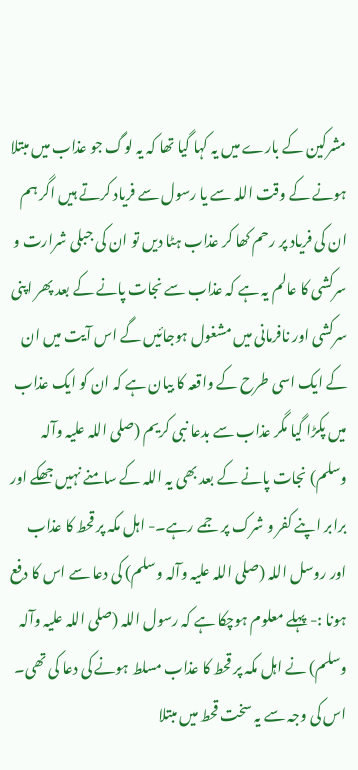مشرکین کے بارے میں یہ کہا گیا تھا کہ یہ لوگ جو عذاب میں مبتلا ہونے کے وقت اللہ سے یا رسول سے فریاد کرتے ہیں اگر ہم ان کی فریاد پر رحم کھا کر عذاب ہٹا دیں تو ان کی جبلی شرارت و سرکشی کا عالم یہ ہے کہ عذاب سے نجات پانے کے بعد پھر اپنی سرکشی اور نافرمانی میں مشغول ہوجائیں گے اس آیت میں ان کے ایک اسی طرح کے واقعہ کا بیان ہے کہ ان کو ایک عذاب میں پکڑا گیا مگر عذاب سے بدعا نبی کریم (صلی اللہ علیہ وآلہ وسلم) نجات پانے کے بعد بھی یہ اللہ کے سامنے نہیں جھکے اور برابر اپنے کفر و شرک پر جمے رہے۔- اہل مکہ پر قحط کا عذاب اور روسل اللہ (صلی اللہ علیہ وآلہ وسلم) کی دعا سے اس کا دفع ہونا :- پہلے معلوم ہوچکا ہے کہ رسول اللہ (صلی اللہ علیہ وآلہ وسلم) نے اہل مکہ پر قحط کا عذاب مسلط ہونے کی دعا کی تھی۔ اس کی وجہ سے یہ سخت قحط میں مبتلا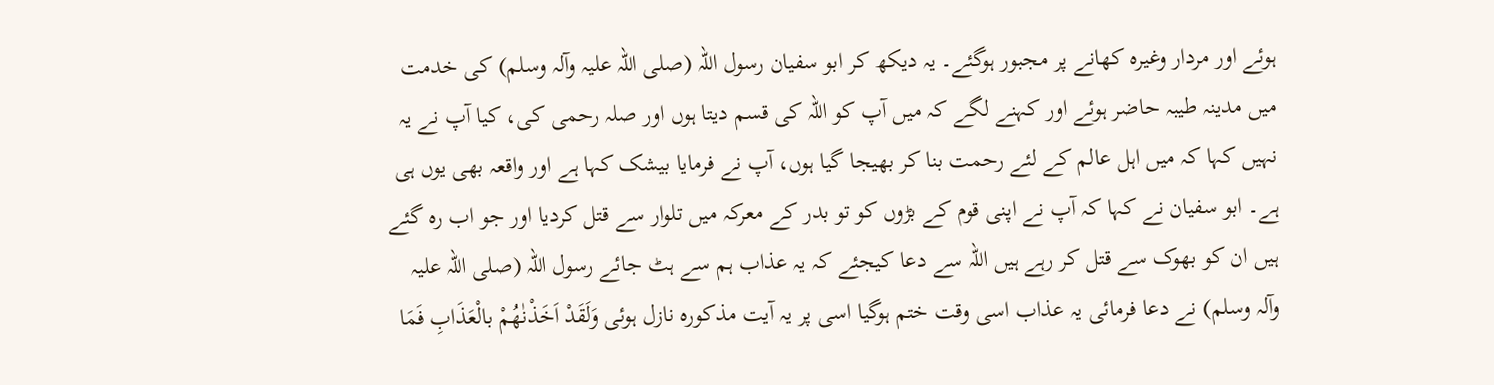ہوئے اور مردار وغیرہ کھانے پر مجبور ہوگئے۔ یہ دیکھ کر ابو سفیان رسول اللہ (صلی اللہ علیہ وآلہ وسلم) کی خدمت میں مدینہ طیبہ حاضر ہوئے اور کہنے لگے کہ میں آپ کو اللہ کی قسم دیتا ہوں اور صلہ رحمی کی، کیا آپ نے یہ نہیں کہا کہ میں اہل عالم کے لئے رحمت بنا کر بھیجا گیا ہوں، آپ نے فرمایا بیشک کہا ہے اور واقعہ بھی یوں ہی ہے۔ ابو سفیان نے کہا کہ آپ نے اپنی قوم کے بڑوں کو تو بدر کے معرکہ میں تلوار سے قتل کردیا اور جو اب رہ گئے ہیں ان کو بھوک سے قتل کر رہے ہیں اللہ سے دعا کیجئے کہ یہ عذاب ہم سے ہٹ جائے رسول اللہ (صلی اللہ علیہ وآلہ وسلم) نے دعا فرمائی یہ عذاب اسی وقت ختم ہوگیا اسی پر یہ آیت مذکورہ نازل ہوئی وَلَقَدْ اَخَذْنٰهُمْ بالْعَذَابِ فَمَا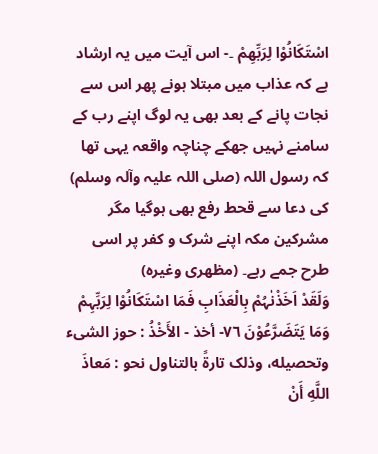اسْتَكَانُوْا لِرَبِّهِمْ ۔- اس آیت میں یہ ارشاد ہے کہ عذاب میں مبتلا ہونے پھر اس سے نجات پانے کے بعد بھی یہ لوگ اپنے رب کے سامنے نہیں جھکے چناچہ واقعہ یہی تھا کہ رسول اللہ (صلی اللہ علیہ وآلہ وسلم) کی دعا سے قحط رفع بھی ہوگیا مگر مشرکین مکہ اپنے شرک و کفر پر اسی طرح جمے رہے۔ (مظھری وغیرہ)
وَلَقَدْ اَخَذْنٰہُمْ بِالْعَذَابِ فَمَا اسْتَكَانُوْا لِرَبِّہِمْ وَمَا يَتَضَرَّعُوْنَ ٧٦- أخذ - الأَخْذُ : حوز الشیء وتحصیله، وذلک تارةً بالتناول نحو : مَعاذَ اللَّهِ أَنْ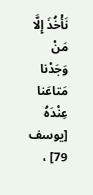نَأْخُذَ إِلَّا مَنْ وَجَدْنا مَتاعَنا عِنْدَهُ [يوسف 79] ،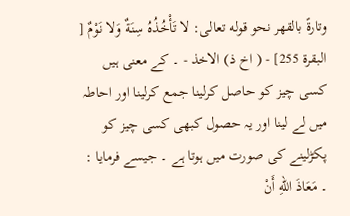وتارةً بالقهر نحو قوله تعالی: لا تَأْخُذُهُ سِنَةٌ وَلا نَوْمٌ [ البقرة 255] - ( اخ ذ) الاخذ - ۔ کے معنی ہیں کسی چیز کو حاصل کرلینا جمع کرلینا اور احاطہ میں لے لینا اور یہ حصول کبھی کسی چیز کو پکڑلینے کی صورت میں ہوتا ہے ۔ جیسے فرمایا : ۔ مَعَاذَ اللهِ أَنْ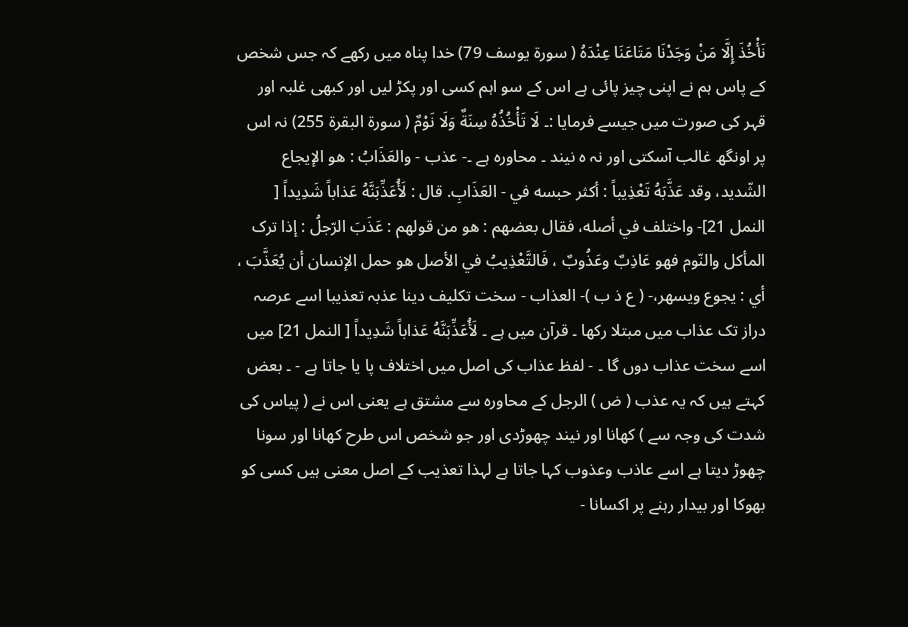نَأْخُذَ إِلَّا مَنْ وَجَدْنَا مَتَاعَنَا عِنْدَهُ ( سورة يوسف 79) خدا پناہ میں رکھے کہ جس شخص کے پاس ہم نے اپنی چیز پائی ہے اس کے سو اہم کسی اور پکڑ لیں اور کبھی غلبہ اور قہر کی صورت میں جیسے فرمایا :۔ لَا تَأْخُذُهُ سِنَةٌ وَلَا نَوْمٌ ( سورة البقرة 255) نہ اس پر اونگھ غالب آسکتی اور نہ ہ نیند ۔ محاورہ ہے ۔- عذب - والعَذَابُ : هو الإيجاع الشّديد، وقد عَذَّبَهُ تَعْذِيباً : أكثر حبسه في - العَذَابِ. قال : لَأُعَذِّبَنَّهُ عَذاباً شَدِيداً [ النمل 21]- واختلف في أصله، فقال بعضهم : هو من قولهم : عَذَبَ الرّجلُ : إذا ترک المأكل والنّوم فهو عَاذِبٌ وعَذُوبٌ ، فَالتَّعْذِيبُ في الأصل هو حمل الإنسان أن يُعَذَّبَ ، أي : يجوع ويسهر،- ( ع ذ ب )- العذاب - سخت تکلیف دینا عذبہ تعذیبا اسے عرصہ دراز تک عذاب میں مبتلا رکھا ۔ قرآن میں ہے ۔ لَأُعَذِّبَنَّهُ عَذاباً شَدِيداً [ النمل 21] میں اسے سخت عذاب دوں گا ۔ - لفظ عذاب کی اصل میں اختلاف پا یا جاتا ہے - ۔ بعض کہتے ہیں کہ یہ عذب ( ض ) الرجل کے محاورہ سے مشتق ہے یعنی اس نے ( پیاس کی شدت کی وجہ سے ) کھانا اور نیند چھوڑدی اور جو شخص اس طرح کھانا اور سونا چھوڑ دیتا ہے اسے عاذب وعذوب کہا جاتا ہے لہذا تعذیب کے اصل معنی ہیں کسی کو بھوکا اور بیدار رہنے پر اکسانا -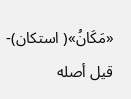«مَكَانُ»( استکان)- قيل أصله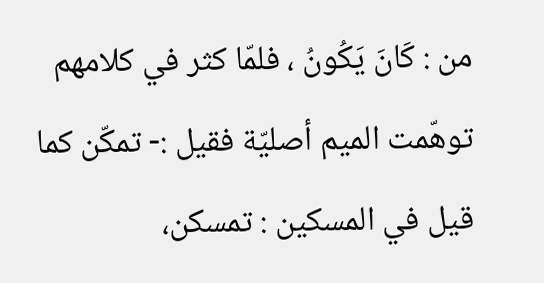من : كَانَ يَكُونُ ، فلمّا كثر في کلامهم توهّمت المیم أصليّة فقیل :- تمكّن كما قيل في المسکين : تمسکن،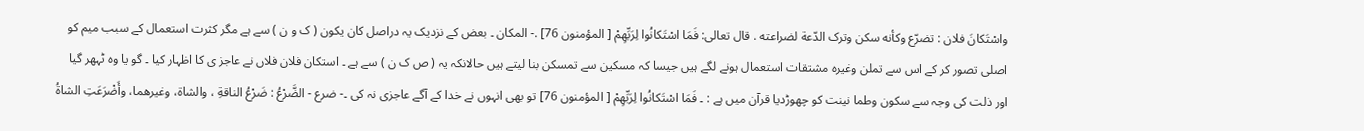واسْتَكانَ فلان : تضرّع وكأنه سکن وترک الدّعة لضراعته . قال تعالی: فَمَا اسْتَكانُوا لِرَبِّهِمْ [ المؤمنون 76] .- المکان ۔ بعض کے نزدیک یہ دراصل کان یکون ( ک و ن ) سے ہے مگر کثرت استعمال کے سبب میم کو اصلی تصور کر کے اس سے تملن وغیرہ مشتقات استعمال ہونے لگے ہیں جیسا کہ مسکین سے تمسکن بنا لیتے ہیں حالانکہ یہ ( ص ک ن ) سے ہے ۔ استکان فلان فلاں نے عاجز ی کا اظہار کیا ۔ گو یا وہ ٹہھر گیا اور ذلت کی وجہ سے سکون وطما نینت کو چھوڑدیا قرآن میں ہے : ۔ فَمَا اسْتَكانُوا لِرَبِّهِمْ [ المؤمنون 76] تو بھی انہوں نے خدا کے آگے عاجزی نہ کی ۔- ضرع - الضَّرْعُ : ضَرْعُ الناقةِ ، والشاة، وغیرهما، وأَضْرَعَتِ الشاةُ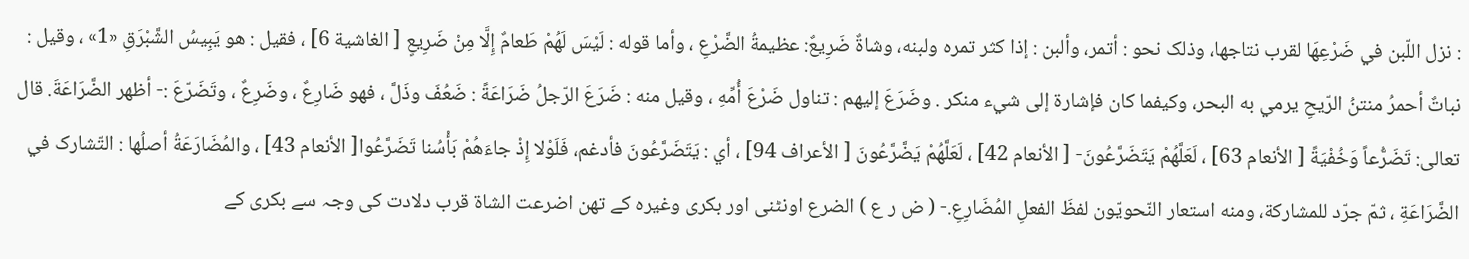: نزل اللّبن في ضَرْعِهَا لقرب نتاجها، وذلک نحو : أتمر، وألبن : إذا کثر تمره ولبنه، وشاةٌ ضَرِيعٌ: عظیمةُ الضَّرْعِ ، وأما قوله : لَيْسَ لَهُمْ طَعامٌ إِلَّا مِنْ ضَرِيعٍ [ الغاشية 6] ، فقیل : هو يَبِيسُ الشَّبْرَقِ «1» ، وقیل : نباتٌ أحمرُ منتنُ الرّيحِ يرمي به البحر، وكيفما کان فإشارة إلى شيء منكر . وضَرَعَ إليهم : تناول ضَرْعَ أُمِّهِ ، وقیل منه : ضَرَعَ الرّجلُ ضَرَاعَةً : ضَعُفَ وذَلَّ ، فهو ضَارِعٌ ، وضَرِعٌ ، وتَضَرّعَ :- أظهر الضَّرَاعَةَ. قال تعالی: تَضَرُّعاً وَخُفْيَةً [ الأنعام 63] ، لَعَلَّهُمْ يَتَضَرَّعُونَ- [ الأنعام 42] ، لَعَلَّهُمْ يَضَّرَّعُونَ [ الأعراف 94] ، أي : يَتَضَرَّعُونَ فأدغم، فَلَوْلا إِذْ جاءَهُمْ بَأْسُنا تَضَرَّعُوا[ الأنعام 43] ، والمُضَارَعَةُ أصلُها : التّشارک في الضَّرَاعَةِ ، ثمّ جرّد للمشارکة، ومنه استعار النّحويّون لفظَ الفعلِ المُضَارِعِ.- ( ض ر ع ) الضرع اونٹنی اور بکری وغیرہ کے تھن اضرعت الشاۃ قرب دلادت کی وجہ سے بکری کے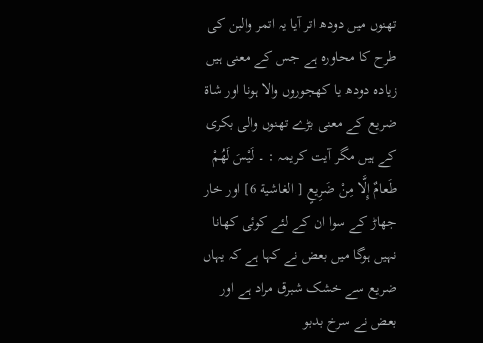تھنوں میں دودھ اتر آیا یہ اتمر والبن کی طرح کا محاورہ ہے جس کے معنی ہیں زیادہ دودھ یا کھجوروں والا ہونا اور شاۃ ضریع کے معنی بڑے تھنوں والی بکری کے ہیں مگر آیت کریمہ : ۔ لَيْسَ لَهُمْ طَعامٌ إِلَّا مِنْ ضَرِيعٍ [ الغاشية 6] اور خار جھاڑ کے سوا ان کے لئے کوئی کھانا نہیں ہوگا میں بعض نے کہا ہے کہ یہاں ضریع سے خشک شبرق مراد ہے اور بعض نے سرخ بدبو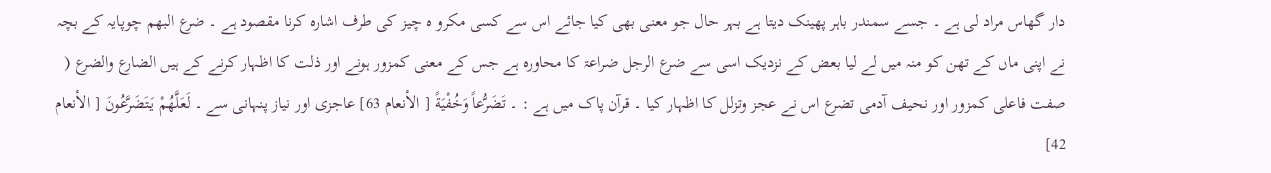دار گھاس مراد لی ہے ۔ جسے سمندر باہر پھینک دیتا ہے بہر حال جو معنی بھی کیا جائے اس سے کسی مکرو ہ چیز کی طرف اشارہ کرنا مقصود ہے ۔ ضرع البھم چوپایہ کے بچہ نے اپنی ماں کے تھن کو منہ میں لے لیا بعض کے نزدیک اسی سے ضرع الرجل ضراعۃ کا محاورہ ہے جس کے معنی کمزور ہونے اور ذلت کا اظہار کرنے کے ہیں الضارع والضرع ( صفت فاعلی کمزور اور نحیف آدمی تضرع اس نے عجز وتزلل کا اظہار کیا ۔ قرآن پاک میں ہے : ۔ تَضَرُّعاً وَخُفْيَةً [ الأنعام 63] عاجزی اور نیاز پنہانی سے ۔ لَعَلَّهُمْ يَتَضَرَّعُونَ [ الأنعام 42]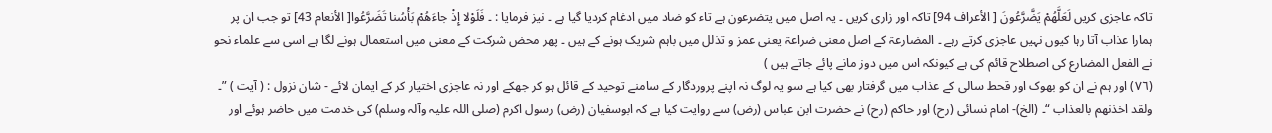تاکہ عاجزی کریں لَعَلَّهُمْ يَضَّرَّعُونَ [ الأعراف 94] تاکہ اور زاری کریں ۔ یہ اصل میں یتضرعون ہے تاء کو ضاد میں ادغام کردیا گیا ہے ۔ نیز فرمایا : ۔ فَلَوْلا إِذْ جاءَهُمْ بَأْسُنا تَضَرَّعُوا[ الأنعام 43] تو جب ان پر ہمارا عذاب آتا رہا کیوں نہیں عاجزی کرتے رہے ۔ المضارعۃ کے اصل معنی ضراعۃ یعنی عمز و تذلل میں باہم شریک ہونے کے ہیں ۔ پھر محض شرکت کے معنی میں استعمال ہونے لگا ہے اسی سے علماء نحو نے الفعل المضارع کی اصطلاح قائم کی ہے کیونکہ اس میں دوز مانے پائے جاتے ہیں )
(٧٦) اور ہم نے ان کو بھوک اور قحط سالی کے عذاب میں گرفتار بھی کیا ہے سو یہ لوگ نہ اپنے پروردگار کے سامنے توحید کے قائل ہو کر جھکے اور نہ عاجزی اختیار کر کے ایمان لائے - شان نزول : ( آیت ) ”۔ ولقد اخذنھم بالعذاب “۔ (الخ)- امام نسائی (رح) اور حاکم (رح) نے حضرت ابن عباس (رض) سے روایت کیا ہے کہ ابوسفیان (رض) رسول اکرم (صلی اللہ علیہ وآلہ وسلم) کی خدمت میں حاضر ہوئے اور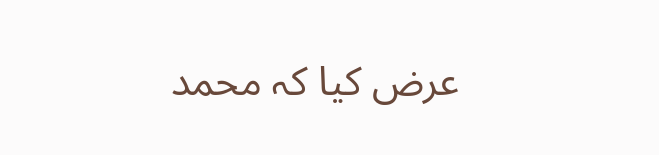عرض کیا کہ محمد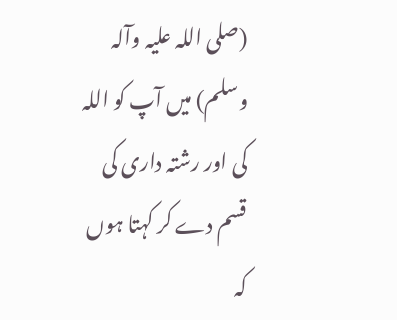(صلی اللہ علیہ وآلہ وسلم) میں آپ کو اللہ کی اور رشتہ داری کی قسم دے کر کہتا ہوں کہ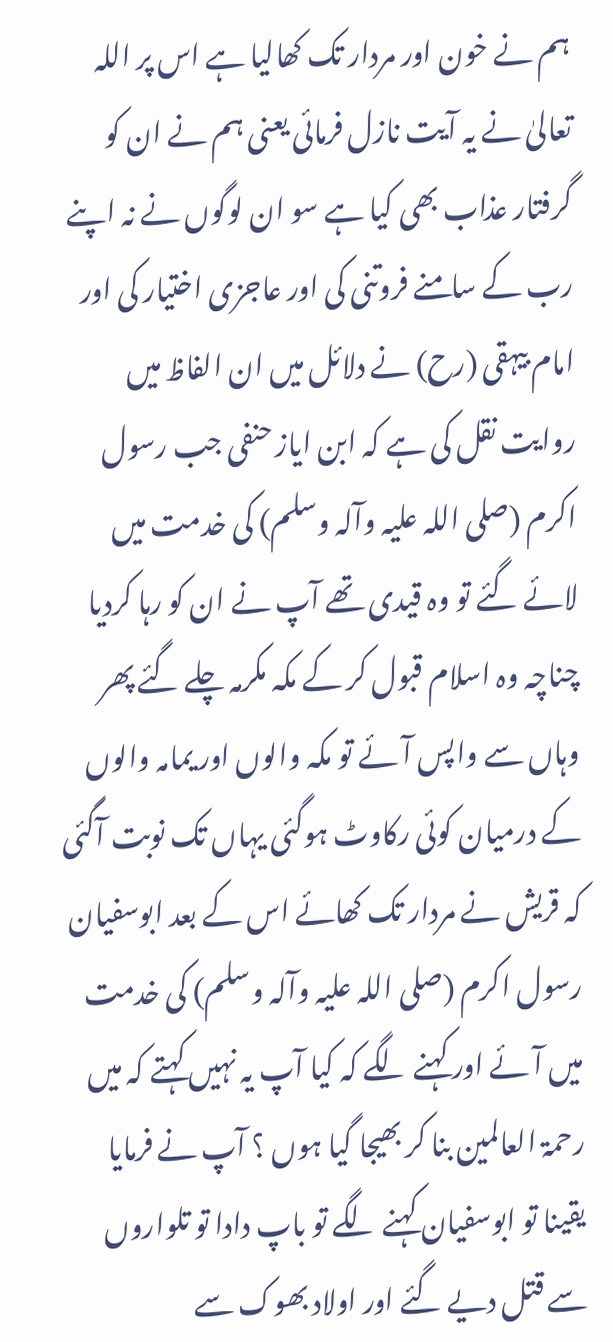ہم نے خون اور مردار تک کھالیا ہے اس پر اللہ تعالیٰ نے یہ آیت نازل فرمائی یعنی ہم نے ان کو گرفتار عذاب بھی کیا ہے سو ان لوگوں نے نہ اپنے رب کے سامنے فروتنی کی اور عاجزی اختیار کی اور امام بیہقی (رح) نے دلائل میں ان الفاظ میں روایت نقل کی ہے کہ ابن ایاز حنفی جب رسول اکرم (صلی اللہ علیہ وآلہ وسلم) کی خدمت میں لائے گئے تو وہ قیدی تھے آپ نے ان کو رہا کردیا چناچہ وہ اسلام قبول کر کے مکہ مکرمہ چلے گئے پھر وہاں سے واپس آئے تو مکہ والوں اور یمامہ والوں کے درمیان کوئی رکاوٹ ہوگئی یہاں تک نوبت آگئی کہ قریش نے مردار تک کھائے اس کے بعد ابوسفیان رسول اکرم (صلی اللہ علیہ وآلہ وسلم) کی خدمت میں آئے اور کہنے لگے کہ کیا آپ یہ نہیں کہتے کہ میں رحمۃ العالمین بنا کر بھیجا گیا ہوں ؟ آپ نے فرمایا یقینا تو ابوسفیان کہنے لگے تو باپ دادا تو تلواروں سے قتل دیے گئے اور اولاد بھوک سے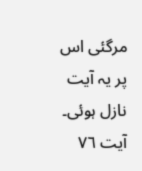مرگئی اس پر یہ آیت نازل ہوئی۔
آیت ٧٦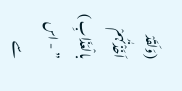(وَلَقَدْ اَخَذْنٰہُمْ بالْعَذَابِ ) ” - اس سے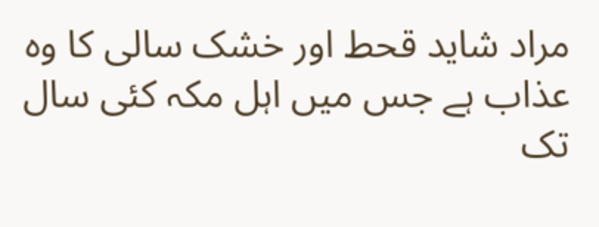مراد شاید قحط اور خشک سالی کا وہ عذاب ہے جس میں اہل مکہ کئی سال تک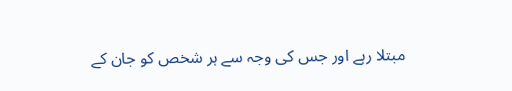مبتلا رہے اور جس کی وجہ سے ہر شخص کو جان کے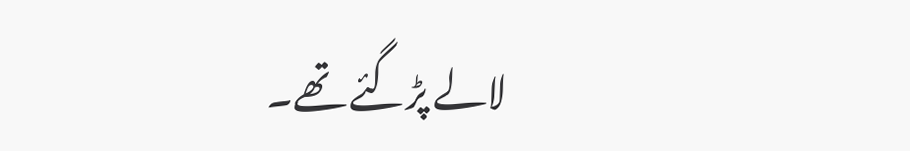لالے پڑگئے تھے۔